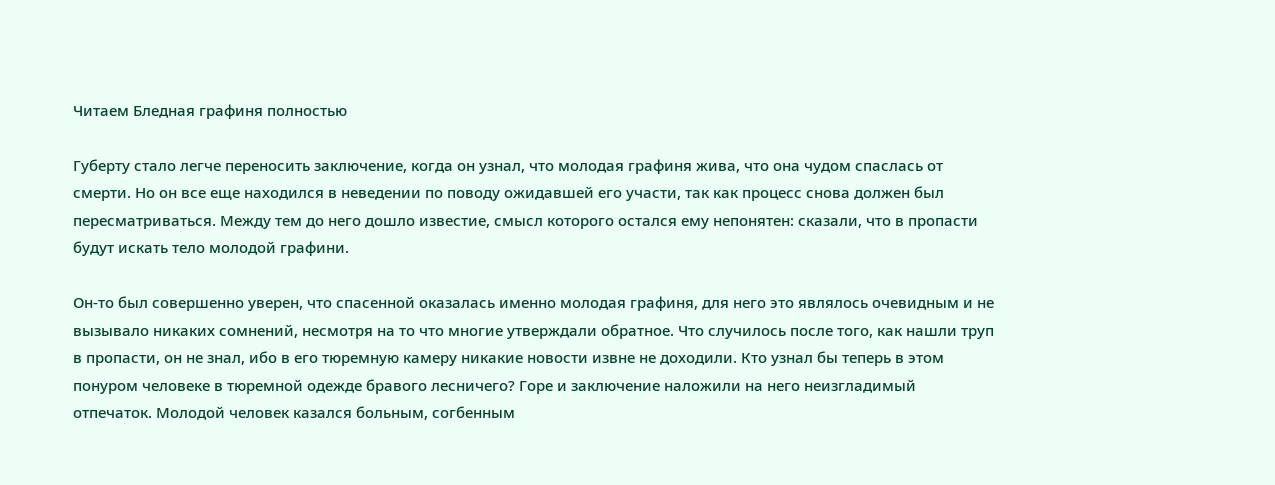Читаем Бледная графиня полностью

Губерту стало легче переносить заключение, когда он узнал, что молодая графиня жива, что она чудом спаслась от смерти. Но он все еще находился в неведении по поводу ожидавшей его участи, так как процесс снова должен был пересматриваться. Между тем до него дошло известие, смысл которого остался ему непонятен: сказали, что в пропасти будут искать тело молодой графини.

Он-то был совершенно уверен, что спасенной оказалась именно молодая графиня, для него это являлось очевидным и не вызывало никаких сомнений, несмотря на то что многие утверждали обратное. Что случилось после того, как нашли труп в пропасти, он не знал, ибо в его тюремную камеру никакие новости извне не доходили. Кто узнал бы теперь в этом понуром человеке в тюремной одежде бравого лесничего? Горе и заключение наложили на него неизгладимый отпечаток. Молодой человек казался больным, согбенным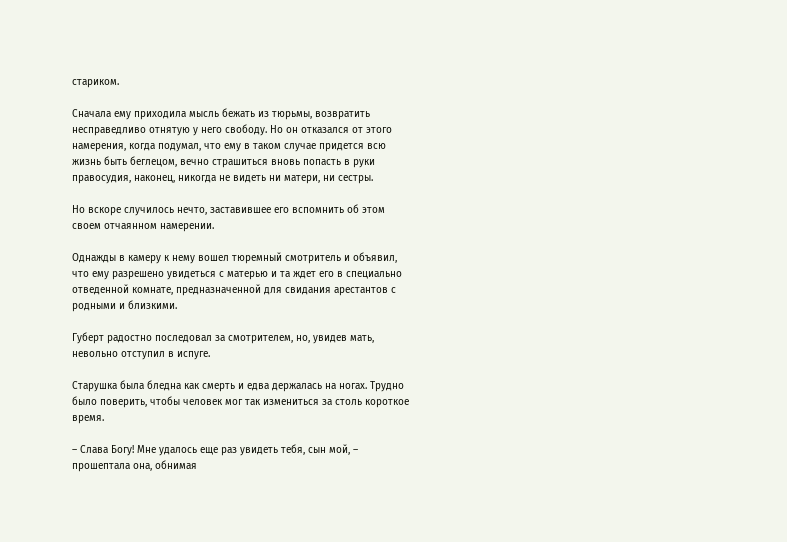стариком.

Сначала ему приходила мысль бежать из тюрьмы, возвратить несправедливо отнятую у него свободу. Но он отказался от этого намерения, когда подумал, что ему в таком случае придется всю жизнь быть беглецом, вечно страшиться вновь попасть в руки правосудия, наконец, никогда не видеть ни матери, ни сестры.

Но вскоре случилось нечто, заставившее его вспомнить об этом своем отчаянном намерении.

Однажды в камеру к нему вошел тюремный смотритель и объявил, что ему разрешено увидеться с матерью и та ждет его в специально отведенной комнате, предназначенной для свидания арестантов с родными и близкими.

Губерт радостно последовал за смотрителем, но, увидев мать, невольно отступил в испуге.

Старушка была бледна как смерть и едва держалась на ногах. Трудно было поверить, чтобы человек мог так измениться за столь короткое время.

– Слава Богу! Мне удалось еще раз увидеть тебя, сын мой, – прошептала она, обнимая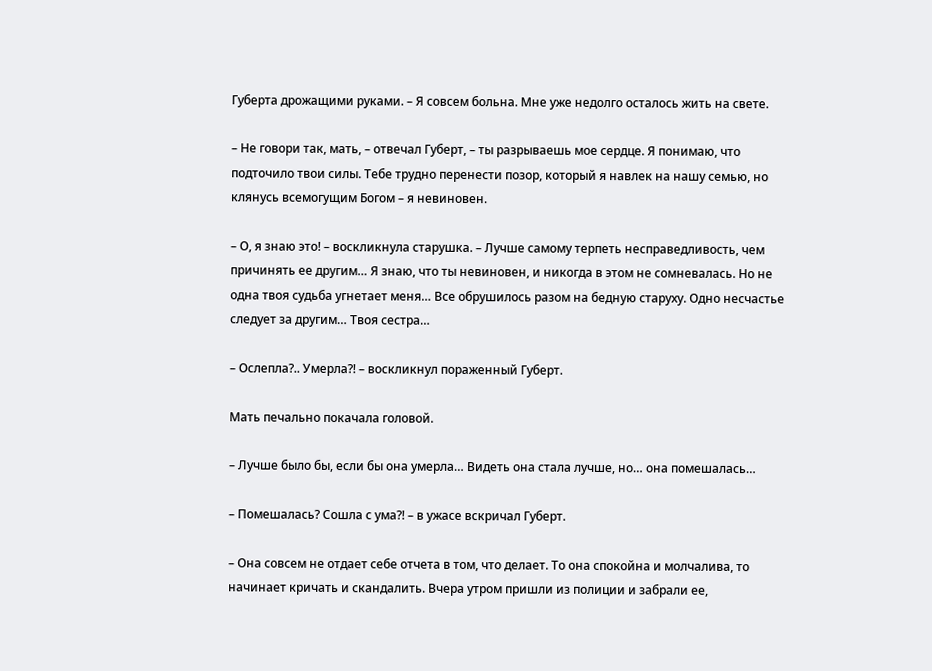Губерта дрожащими руками. – Я совсем больна. Мне уже недолго осталось жить на свете.

– Не говори так, мать, – отвечал Губерт, – ты разрываешь мое сердце. Я понимаю, что подточило твои силы. Тебе трудно перенести позор, который я навлек на нашу семью, но клянусь всемогущим Богом – я невиновен.

– О, я знаю это! – воскликнула старушка. – Лучше самому терпеть несправедливость, чем причинять ее другим… Я знаю, что ты невиновен, и никогда в этом не сомневалась. Но не одна твоя судьба угнетает меня… Все обрушилось разом на бедную старуху. Одно несчастье следует за другим… Твоя сестра…

– Ослепла?.. Умерла?! – воскликнул пораженный Губерт.

Мать печально покачала головой.

– Лучше было бы, если бы она умерла… Видеть она стала лучше, но… она помешалась…

– Помешалась? Сошла с ума?! – в ужасе вскричал Губерт.

– Она совсем не отдает себе отчета в том, что делает. То она спокойна и молчалива, то начинает кричать и скандалить. Вчера утром пришли из полиции и забрали ее,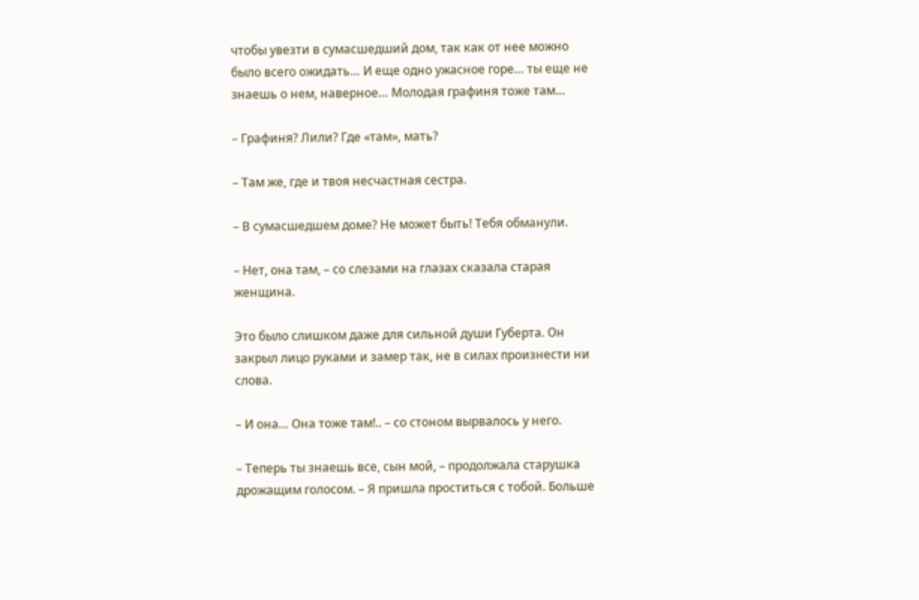чтобы увезти в сумасшедший дом, так как от нее можно было всего ожидать… И еще одно ужасное горе… ты еще не знаешь о нем, наверное… Молодая графиня тоже там…

– Графиня? Лили? Где «там», мать?

– Там же, где и твоя несчастная сестра.

– В сумасшедшем доме? Не может быть! Тебя обманули.

– Нет, она там, – со слезами на глазах сказала старая женщина.

Это было слишком даже для сильной души Губерта. Он закрыл лицо руками и замер так, не в силах произнести ни слова.

– И она… Она тоже там!.. – со стоном вырвалось у него.

– Теперь ты знаешь все, сын мой, – продолжала старушка дрожащим голосом. – Я пришла проститься с тобой. Больше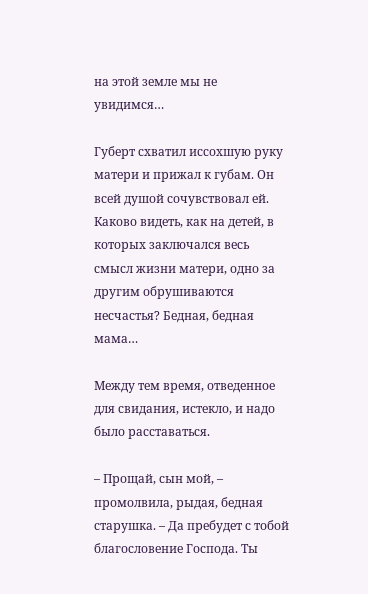на этой земле мы не увидимся…

Губерт схватил иссохшую руку матери и прижал к губам. Он всей душой сочувствовал ей. Каково видеть, как на детей, в которых заключался весь смысл жизни матери, одно за другим обрушиваются несчастья? Бедная, бедная мама…

Между тем время, отведенное для свидания, истекло, и надо было расставаться.

– Прощай, сын мой, – промолвила, рыдая, бедная старушка. – Да пребудет с тобой благословение Господа. Ты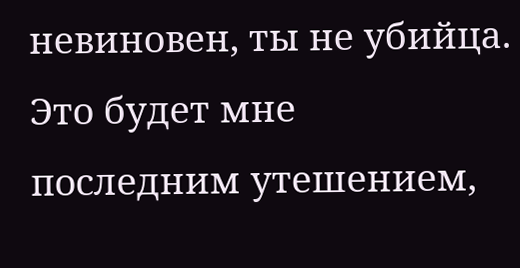невиновен, ты не убийца. Это будет мне последним утешением,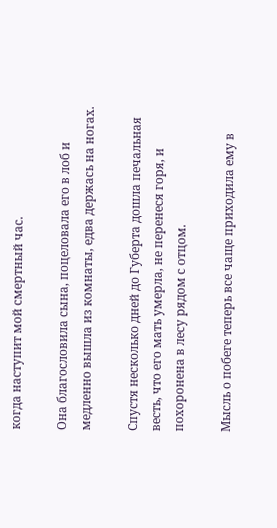когда наступит мой смертный час.

Она благословила сына, поцеловала его в лоб и медленно вышла из комнаты, едва держась на ногах.

Спустя несколько дней до Губерта дошла печальная весть, что его мать умерла, не перенеся горя, и похоронена в лесу рядом с отцом.

Мысль о побеге теперь все чаще приходила ему в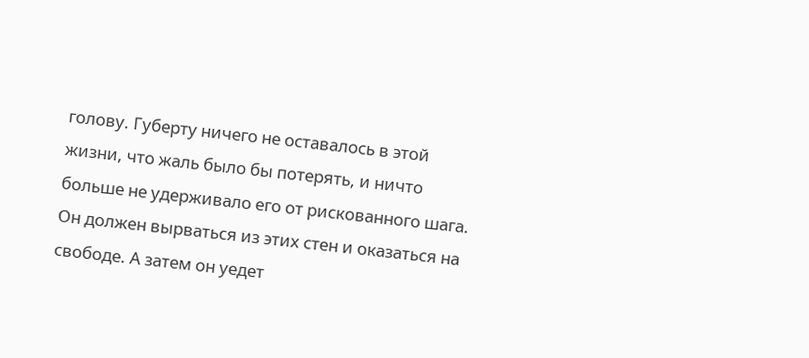голову. Губерту ничего не оставалось в этой жизни, что жаль было бы потерять, и ничто больше не удерживало его от рискованного шага. Он должен вырваться из этих стен и оказаться на свободе. А затем он уедет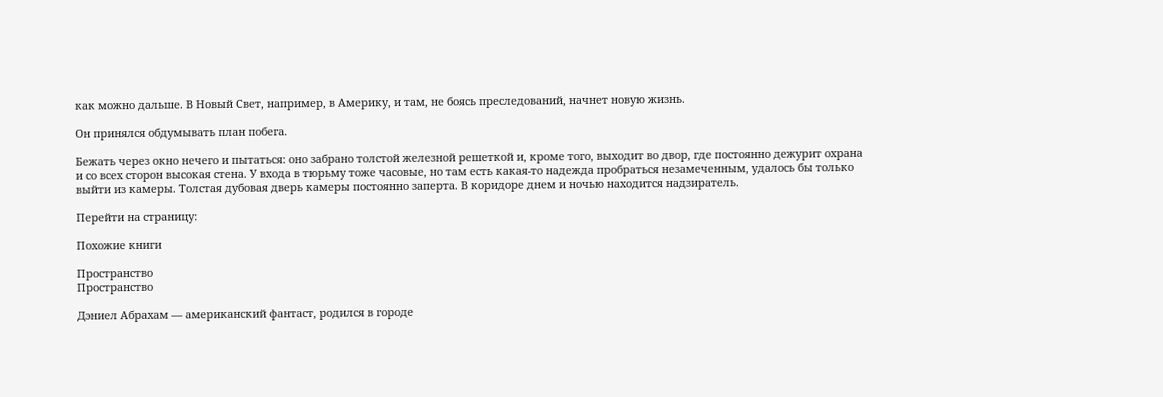как можно дальше. В Новый Свет, например, в Америку, и там, не боясь преследований, начнет новую жизнь.

Он принялся обдумывать план побега.

Бежать через окно нечего и пытаться: оно забрано толстой железной решеткой и, кроме того, выходит во двор, где постоянно дежурит охрана и со всех сторон высокая стена. У входа в тюрьму тоже часовые, но там есть какая-то надежда пробраться незамеченным, удалось бы только выйти из камеры. Толстая дубовая дверь камеры постоянно заперта. В коридоре днем и ночью находится надзиратель.

Перейти на страницу:

Похожие книги

Пространство
Пространство

Дэниел Абрахам — американский фантаст, родился в городе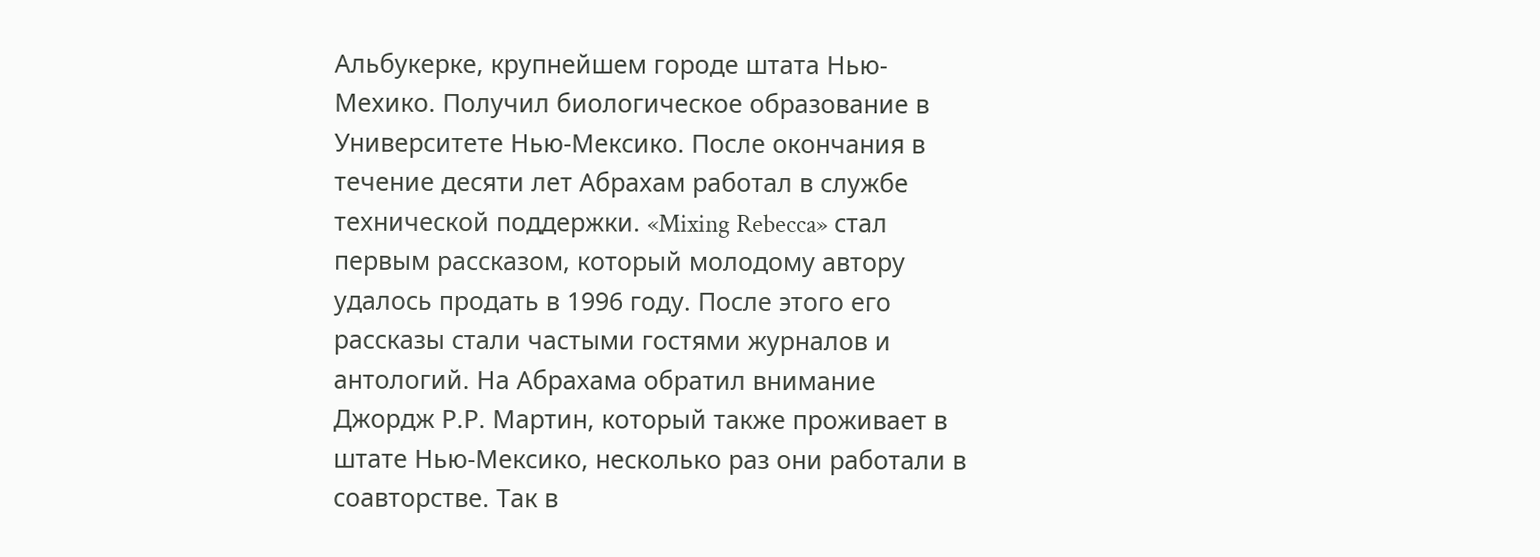Альбукерке, крупнейшем городе штата Нью-Мехико. Получил биологическое образование в Университете Нью-Мексико. После окончания в течение десяти лет Абрахам работал в службе технической поддержки. «Mixing Rebecca» стал первым рассказом, который молодому автору удалось продать в 1996 году. После этого его рассказы стали частыми гостями журналов и антологий. На Абрахама обратил внимание Джордж Р.Р. Мартин, который также проживает в штате Нью-Мексико, несколько раз они работали в соавторстве. Так в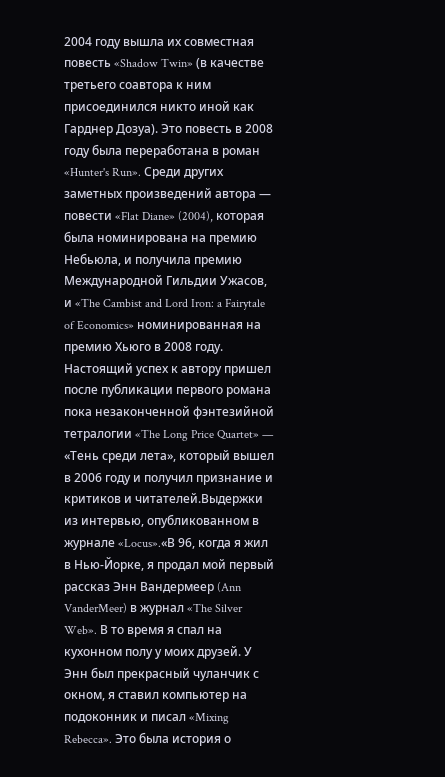2004 году вышла их совместная повесть «Shadow Twin» (в качестве третьего соавтора к ним присоединился никто иной как Гарднер Дозуа). Это повесть в 2008 году была переработана в роман «Hunter's Run». Среди других заметных произведений автора — повести «Flat Diane» (2004), которая была номинирована на премию Небьюла, и получила премию Международной Гильдии Ужасов, и «The Cambist and Lord Iron: a Fairytale of Economics» номинированная на премию Хьюго в 2008 году. Настоящий успех к автору пришел после публикации первого романа пока незаконченной фэнтезийной тетралогии «The Long Price Quartet» — «Тень среди лета», который вышел в 2006 году и получил признание и критиков и читателей.Выдержки из интервью, опубликованном в журнале «Locus».«В 96, когда я жил в Нью-Йорке, я продал мой первый рассказ Энн Вандермеер (Ann VanderMeer) в журнал «The Silver Web». В то время я спал на кухонном полу у моих друзей. У Энн был прекрасный чуланчик с окном, я ставил компьютер на подоконник и писал «Mixing Rebecca». Это была история о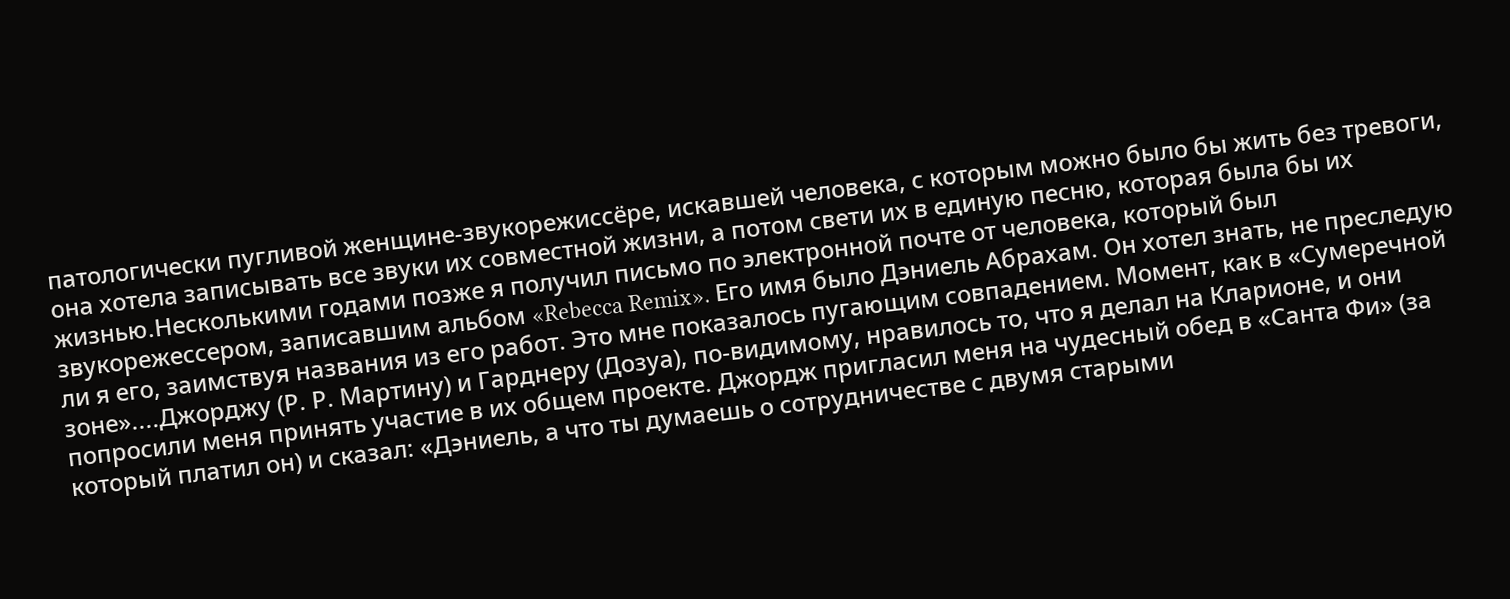патологически пугливой женщине-звукорежиссёре, искавшей человека, с которым можно было бы жить без тревоги, она хотела записывать все звуки их совместной жизни, а потом свети их в единую песню, которая была бы их жизнью.Несколькими годами позже я получил письмо по электронной почте от человека, который был звукорежессером, записавшим альбом «Rebecca Remix». Его имя было Дэниель Абрахам. Он хотел знать, не преследую ли я его, заимствуя названия из его работ. Это мне показалось пугающим совпадением. Момент, как в «Сумеречной зоне»....Джорджу (Р. Р. Мартину) и Гарднеру (Дозуа), по-видимому, нравилось то, что я делал на Кларионе, и они попросили меня принять участие в их общем проекте. Джордж пригласил меня на чудесный обед в «Санта Фи» (за который платил он) и сказал: «Дэниель, а что ты думаешь о сотрудничестве с двумя старыми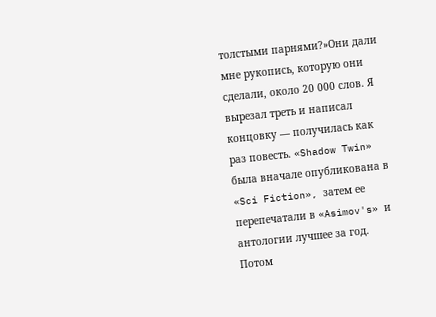толстыми парнями?»Они дали мне рукопись, которую они сделали, около 20 000 слов. Я вырезал треть и написал концовку — получилась как раз повесть. «Shadow Twin» была вначале опубликована в «Sci Fiction», затем ее перепечатали в «Asimov's» и антологии лучшее за год. Потом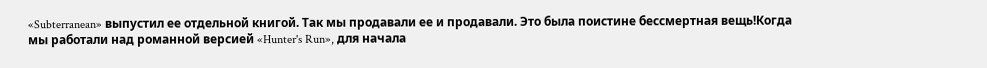«Subterranean» выпустил ее отдельной книгой. Так мы продавали ее и продавали. Это была поистине бессмертная вещь!Когда мы работали над романной версией «Hunter's Run», для начала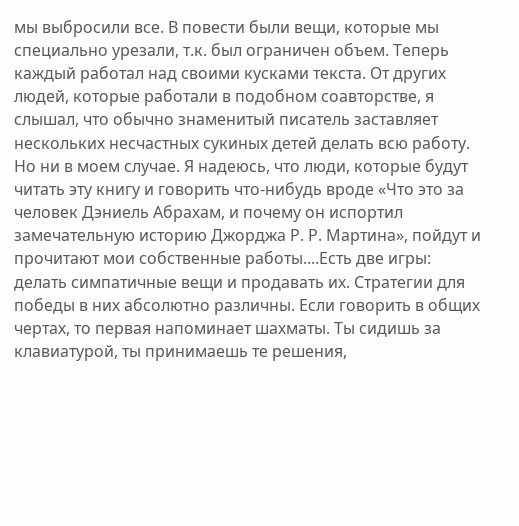мы выбросили все. В повести были вещи, которые мы специально урезали, т.к. был ограничен объем. Теперь каждый работал над своими кусками текста. От других людей, которые работали в подобном соавторстве, я слышал, что обычно знаменитый писатель заставляет нескольких несчастных сукиных детей делать всю работу. Но ни в моем случае. Я надеюсь, что люди, которые будут читать эту книгу и говорить что-нибудь вроде «Что это за человек Дэниель Абрахам, и почему он испортил замечательную историю Джорджа Р. Р. Мартина», пойдут и прочитают мои собственные работы....Есть две игры: делать симпатичные вещи и продавать их. Стратегии для победы в них абсолютно различны. Если говорить в общих чертах, то первая напоминает шахматы. Ты сидишь за клавиатурой, ты принимаешь те решения,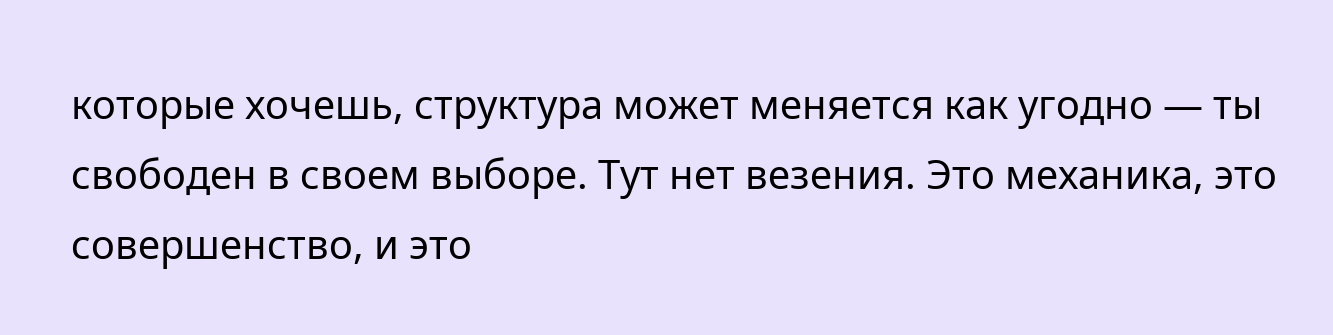которые хочешь, структура может меняется как угодно — ты свободен в своем выборе. Тут нет везения. Это механика, это совершенство, и это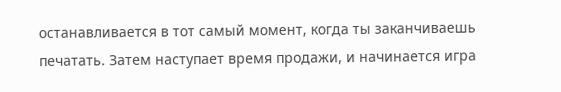останавливается в тот самый момент, когда ты заканчиваешь печатать. Затем наступает время продажи, и начинается игра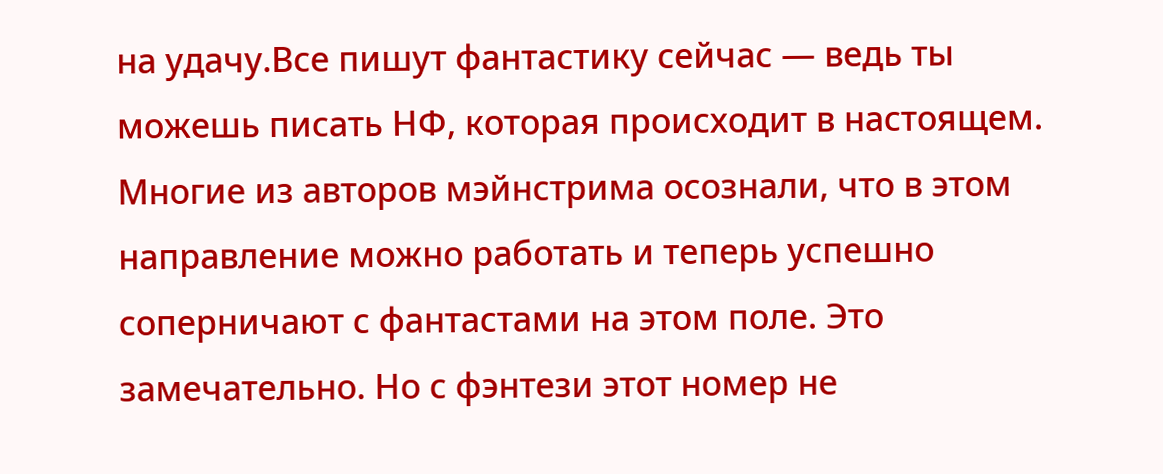на удачу.Все пишут фантастику сейчас — ведь ты можешь писать НФ, которая происходит в настоящем. Многие из авторов мэйнстрима осознали, что в этом направление можно работать и теперь успешно соперничают с фантастами на этом поле. Это замечательно. Но с фэнтези этот номер не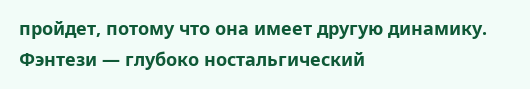пройдет, потому что она имеет другую динамику. Фэнтези — глубоко ностальгический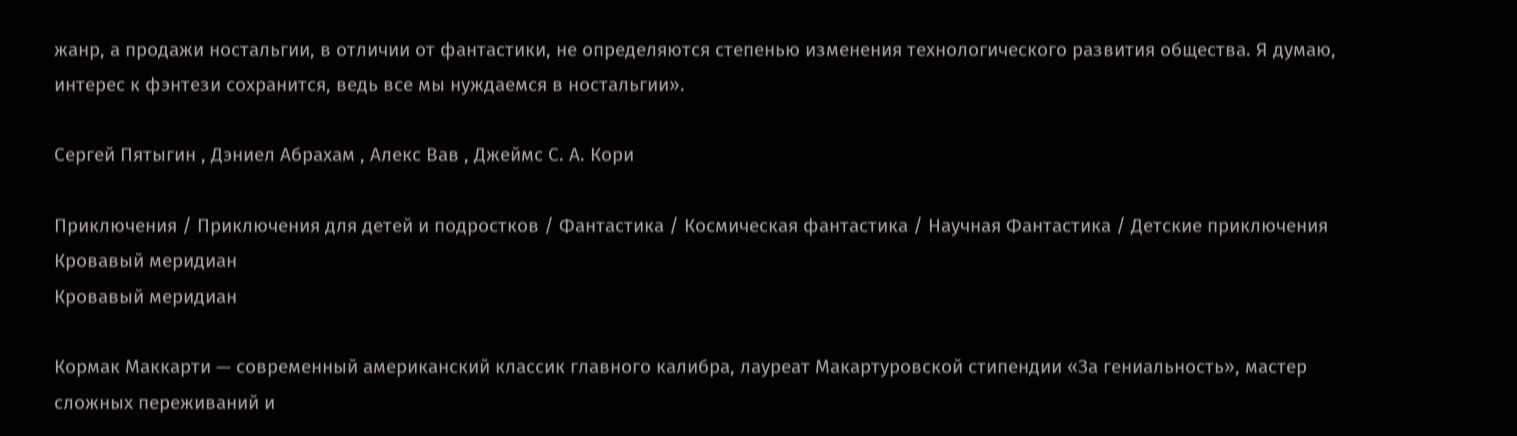жанр, а продажи ностальгии, в отличии от фантастики, не определяются степенью изменения технологического развития общества. Я думаю, интерес к фэнтези сохранится, ведь все мы нуждаемся в ностальгии».

Сергей Пятыгин , Дэниел Абрахам , Алекс Вав , Джеймс С. А. Кори

Приключения / Приключения для детей и подростков / Фантастика / Космическая фантастика / Научная Фантастика / Детские приключения
Кровавый меридиан
Кровавый меридиан

Кормак Маккарти — современный американский классик главного калибра, лауреат Макартуровской стипендии «За гениальность», мастер сложных переживаний и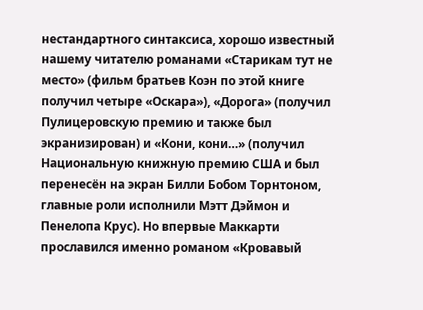нестандартного синтаксиса, хорошо известный нашему читателю романами «Старикам тут не место» (фильм братьев Коэн по этой книге получил четыре «Оскара»), «Дорога» (получил Пулицеровскую премию и также был экранизирован) и «Кони, кони…» (получил Национальную книжную премию США и был перенесён на экран Билли Бобом Торнтоном, главные роли исполнили Мэтт Дэймон и Пенелопа Крус). Но впервые Маккарти прославился именно романом «Кровавый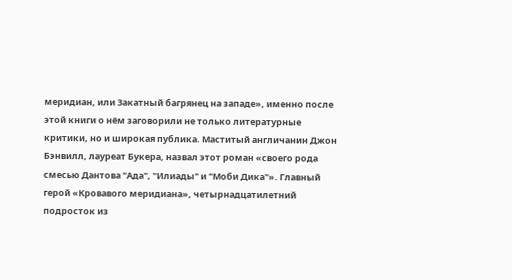меридиан, или Закатный багрянец на западе», именно после этой книги о нём заговорили не только литературные критики, но и широкая публика. Маститый англичанин Джон Бэнвилл, лауреат Букера, назвал этот роман «своего рода смесью Дантова "Ада", "Илиады" и "Моби Дика"». Главный герой «Кровавого меридиана», четырнадцатилетний подросток из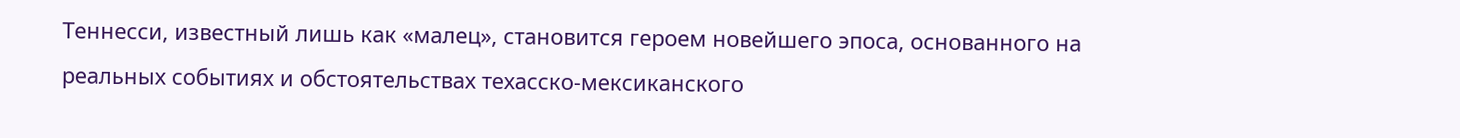Теннесси, известный лишь как «малец», становится героем новейшего эпоса, основанного на реальных событиях и обстоятельствах техасско-мексиканского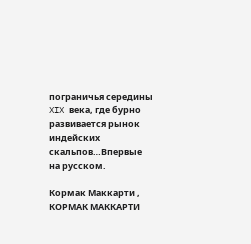пограничья середины XIX века, где бурно развивается рынок индейских скальпов…Впервые на русском.

Кормак Маккарти , КОРМАК МАККАРТИ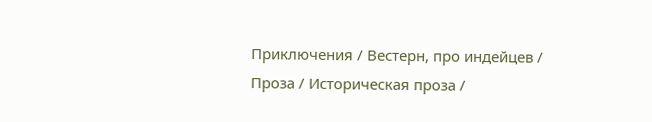Приключения / Вестерн, про индейцев / Проза / Историческая проза /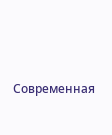Современная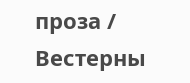проза / Вестерны